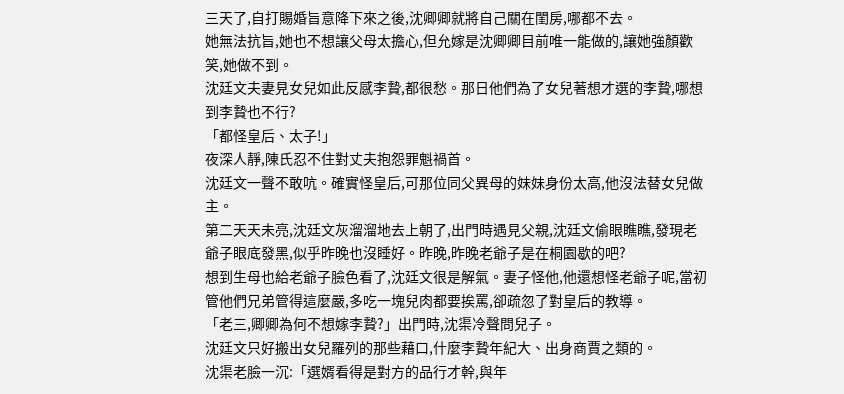三天了,自打賜婚旨意降下來之後,沈卿卿就將自己關在閨房,哪都不去。
她無法抗旨,她也不想讓父母太擔心,但允嫁是沈卿卿目前唯一能做的,讓她強顏歡笑,她做不到。
沈廷文夫妻見女兒如此反感李贄,都很愁。那日他們為了女兒著想才選的李贄,哪想到李贄也不行?
「都怪皇后、太子!」
夜深人靜,陳氏忍不住對丈夫抱怨罪魁禍首。
沈廷文一聲不敢吭。確實怪皇后,可那位同父異母的妹妹身份太高,他沒法替女兒做主。
第二天天未亮,沈廷文灰溜溜地去上朝了,出門時遇見父親,沈廷文偷眼瞧瞧,發現老爺子眼底發黑,似乎昨晚也沒睡好。昨晚,昨晚老爺子是在桐園歇的吧?
想到生母也給老爺子臉色看了,沈廷文很是解氣。妻子怪他,他還想怪老爺子呢,當初管他們兄弟管得這麼嚴,多吃一塊兒肉都要挨罵,卻疏忽了對皇后的教導。
「老三,卿卿為何不想嫁李贄?」出門時,沈渠冷聲問兒子。
沈廷文只好搬出女兒羅列的那些藉口,什麼李贄年紀大、出身商賈之類的。
沈渠老臉一沉:「選婿看得是對方的品行才幹,與年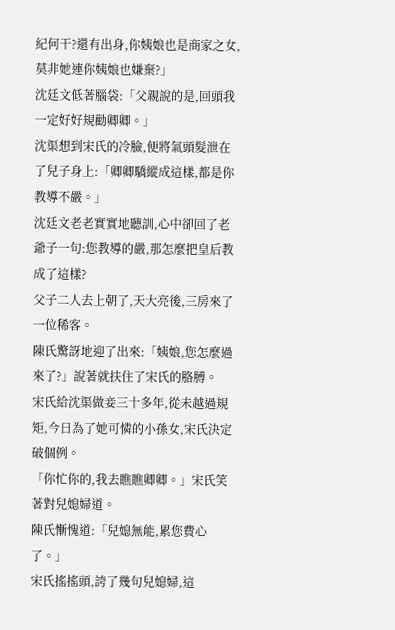紀何干?還有出身,你姨娘也是商家之女,莫非她連你姨娘也嫌棄?」
沈廷文低著腦袋:「父親說的是,回頭我一定好好規勸卿卿。」
沈渠想到宋氏的冷臉,便將氣頭髮泄在了兒子身上:「卿卿驕縱成這樣,都是你教導不嚴。」
沈廷文老老實實地聽訓,心中卻回了老爺子一句:您教導的嚴,那怎麼把皇后教成了這樣?
父子二人去上朝了,天大亮後,三房來了一位稀客。
陳氏驚訝地迎了出來:「姨娘,您怎麼過來了?」說著就扶住了宋氏的胳膊。
宋氏給沈渠做妾三十多年,從未越過規矩,今日為了她可憐的小孫女,宋氏決定破個例。
「你忙你的,我去瞧瞧卿卿。」宋氏笑著對兒媳婦道。
陳氏慚愧道:「兒媳無能,累您費心了。」
宋氏搖搖頭,誇了幾句兒媳婦,這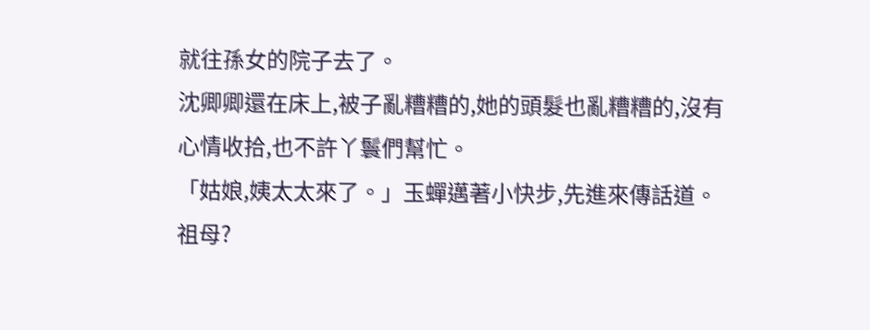就往孫女的院子去了。
沈卿卿還在床上,被子亂糟糟的,她的頭髮也亂糟糟的,沒有心情收拾,也不許丫鬟們幫忙。
「姑娘,姨太太來了。」玉蟬邁著小快步,先進來傳話道。
祖母?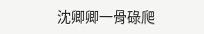沈卿卿一骨碌爬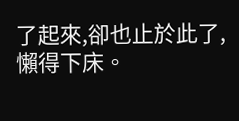了起來,卻也止於此了,懶得下床。